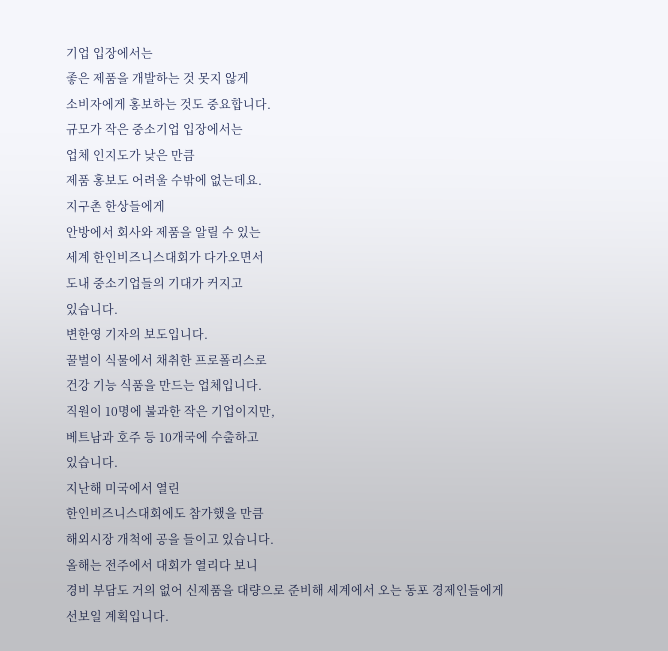기업 입장에서는
좋은 제품을 개발하는 것 못지 않게
소비자에게 홍보하는 것도 중요합니다.
규모가 작은 중소기업 입장에서는
업체 인지도가 낮은 만큼
제품 홍보도 어려울 수밖에 없는데요.
지구촌 한상들에게
안방에서 회사와 제품을 알릴 수 있는
세계 한인비즈니스대회가 다가오면서
도내 중소기업들의 기대가 커지고
있습니다.
변한영 기자의 보도입니다.
꿀벌이 식물에서 채취한 프로폴리스로
건강 기능 식품을 만드는 업체입니다.
직원이 10명에 불과한 작은 기업이지만,
베트남과 호주 등 10개국에 수출하고
있습니다.
지난해 미국에서 열린
한인비즈니스대회에도 참가했을 만큼
해외시장 개척에 공을 들이고 있습니다.
올해는 전주에서 대회가 열리다 보니
경비 부담도 거의 없어 신제품을 대량으로 준비해 세계에서 오는 동포 경제인들에게
선보일 계획입니다.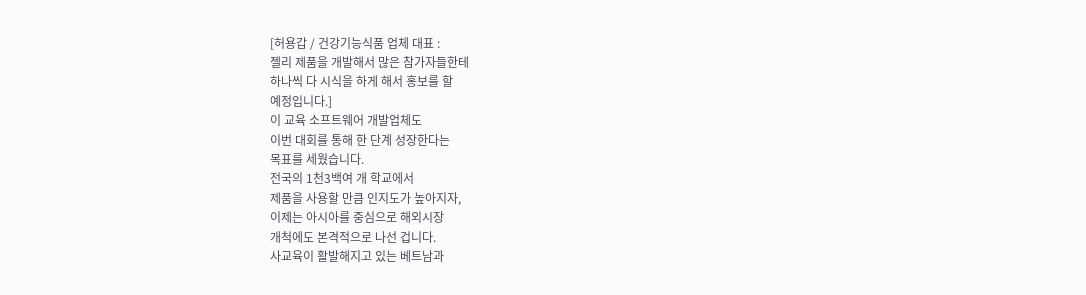[허용갑 / 건강기능식품 업체 대표 :
젤리 제품을 개발해서 많은 참가자들한테
하나씩 다 시식을 하게 해서 홍보를 할
예정입니다.]
이 교육 소프트웨어 개발업체도
이번 대회를 통해 한 단계 성장한다는
목표를 세웠습니다.
전국의 1천3백여 개 학교에서
제품을 사용할 만큼 인지도가 높아지자,
이제는 아시아를 중심으로 해외시장
개척에도 본격적으로 나선 겁니다.
사교육이 활발해지고 있는 베트남과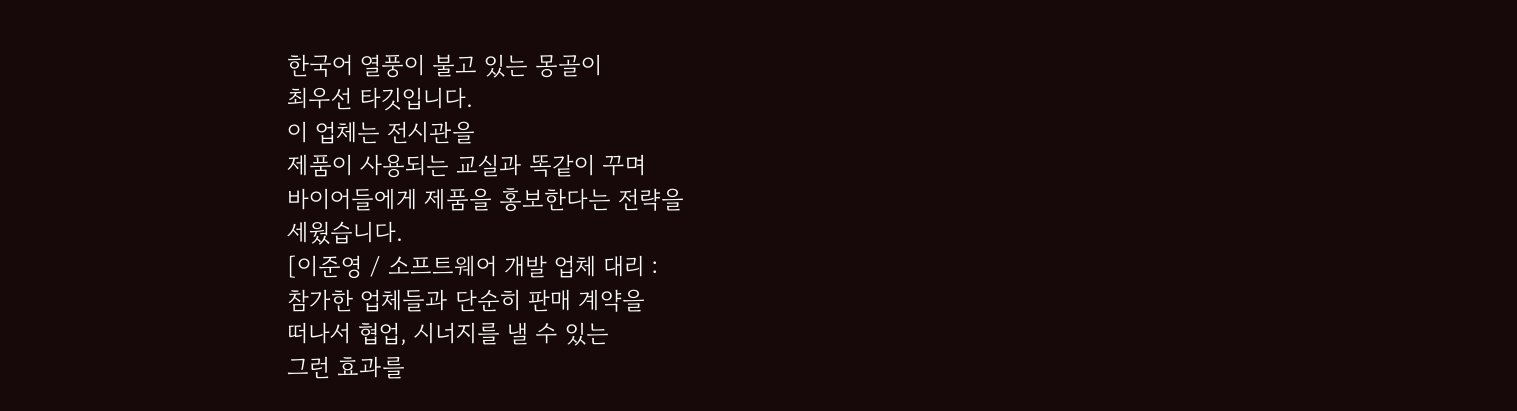한국어 열풍이 불고 있는 몽골이
최우선 타깃입니다.
이 업체는 전시관을
제품이 사용되는 교실과 똑같이 꾸며
바이어들에게 제품을 홍보한다는 전략을
세웠습니다.
[이준영 / 소프트웨어 개발 업체 대리 :
참가한 업체들과 단순히 판매 계약을
떠나서 협업, 시너지를 낼 수 있는
그런 효과를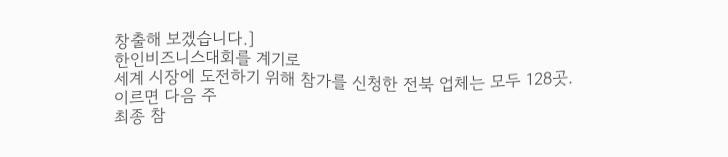창출해 보겠습니다.]
한인비즈니스대회를 계기로
세계 시장에 도전하기 위해 참가를 신청한 전북 업체는 모두 128곳.
이르면 다음 주
최종 참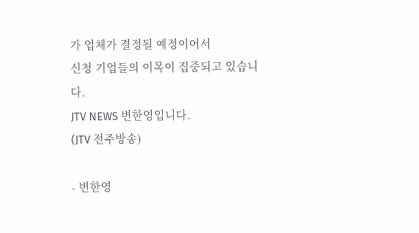가 업체가 결정될 예정이어서
신청 기업들의 이목이 집중되고 있습니다.
JTV NEWS 변한영입니다.
(JTV 전주방송)

- 변한영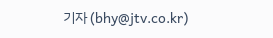기자 (bhy@jtv.co.kr)